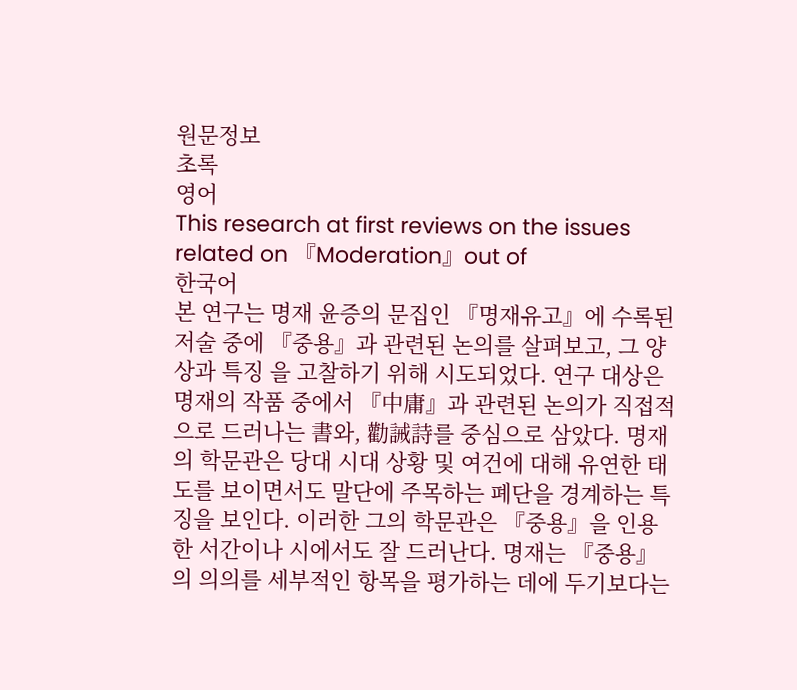원문정보
초록
영어
This research at first reviews on the issues related on 『Moderation』out of
한국어
본 연구는 명재 윤증의 문집인 『명재유고』에 수록된 저술 중에 『중용』과 관련된 논의를 살펴보고, 그 양상과 특징 을 고찰하기 위해 시도되었다. 연구 대상은 명재의 작품 중에서 『中庸』과 관련된 논의가 직접적으로 드러나는 書와, 勸誡詩를 중심으로 삼았다. 명재의 학문관은 당대 시대 상황 및 여건에 대해 유연한 태도를 보이면서도 말단에 주목하는 폐단을 경계하는 특징을 보인다. 이러한 그의 학문관은 『중용』을 인용한 서간이나 시에서도 잘 드러난다. 명재는 『중용』의 의의를 세부적인 항목을 평가하는 데에 두기보다는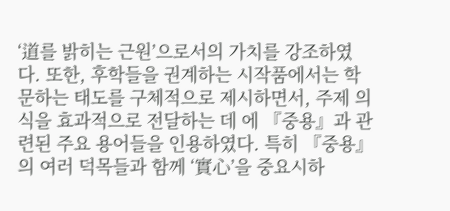‘道를 밝히는 근원’으로서의 가치를 강조하였다. 또한, 후학들을 권계하는 시작품에서는 학문하는 태도를 구체적으로 제시하면서, 주제 의식을 효과적으로 전달하는 데 에 『중용』과 관련된 주요 용어들을 인용하였다. 특히 『중용』의 여러 덕목들과 함께 ‘實心’을 중요시하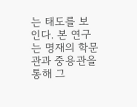는 태도를 보 인다. 본 연구는 명재의 학문관과 중용관을 통해 그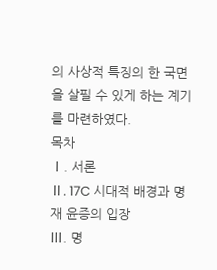의 사상적 특징의 한 국면을 살필 수 있게 하는 계기를 마련하였다.
목차
Ⅰ. 서론
Ⅱ. 17C 시대적 배경과 명재 윤증의 입장
Ⅲ. 명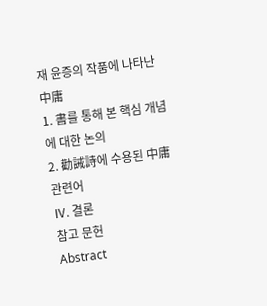재 윤증의 작품에 나타난 中庸
1. 書를 통해 본 핵심 개념에 대한 논의
2. 勸誡詩에 수용된 中庸관련어
Ⅳ. 결론
참고 문헌
Abstract